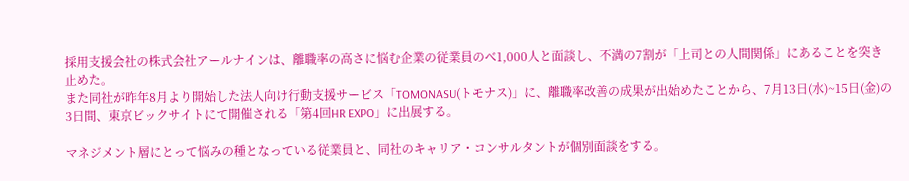採用支援会社の株式会社アールナインは、離職率の高さに悩む企業の従業員のべ1,000人と面談し、不満の7割が「上司との人間関係」にあることを突き止めた。
また同社が昨年8月より開始した法人向け行動支援サービス「TOMONASU(トモナス)」に、離職率改善の成果が出始めたことから、7月13日(水)~15日(金)の3日間、東京ビックサイトにて開催される「第4回HR EXPO」に出展する。

マネジメント層にとって悩みの種となっている従業員と、同社のキャリア・コンサルタントが個別面談をする。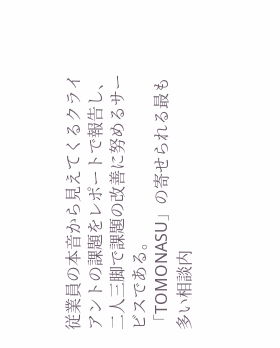従業員の本音から見えてくるクライアントの課題をレポートで報告し、二人三脚で課題の改善に努めるサービスである。
「TOMONASU」の寄せられる最も多い相談内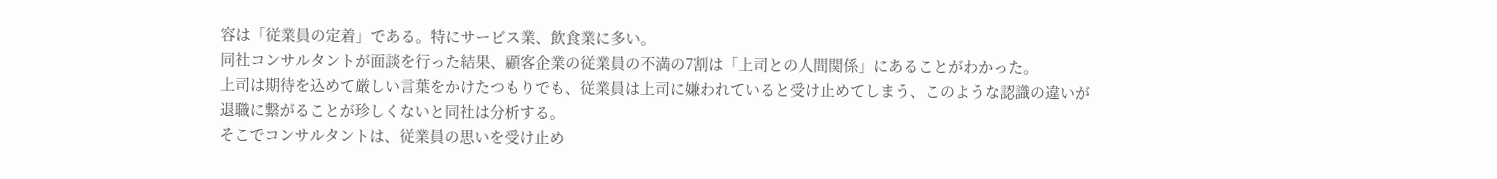容は「従業員の定着」である。特にサービス業、飲食業に多い。
同社コンサルタントが面談を行った結果、顧客企業の従業員の不満の7割は「上司との人間関係」にあることがわかった。
上司は期待を込めて厳しい言葉をかけたつもりでも、従業員は上司に嫌われていると受け止めてしまう、このような認識の違いが退職に繋がることが珍しくないと同社は分析する。
そこでコンサルタントは、従業員の思いを受け止め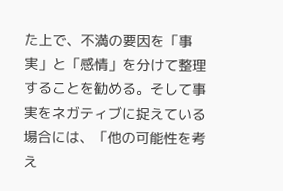た上で、不満の要因を「事実」と「感情」を分けて整理することを勧める。そして事実をネガティブに捉えている場合には、「他の可能性を考え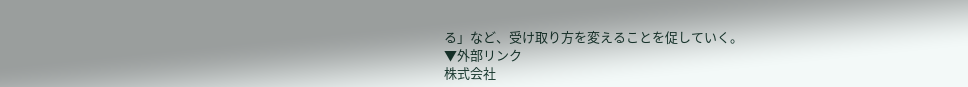る」など、受け取り方を変えることを促していく。
▼外部リンク
株式会社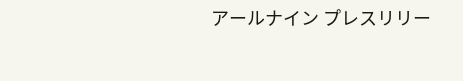アールナイン プレスリリー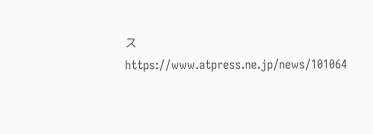ス
https://www.atpress.ne.jp/news/101064